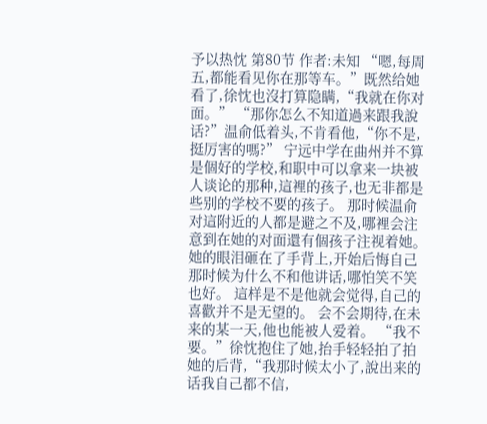予以热忱 第80节 作者:未知 “嗯,每周五,都能看见你在那等车。”既然给她看了,徐忱也沒打算隐瞒,“我就在你对面。” “那你怎么不知道過来跟我說话?”温俞低着头,不肯看他,“你不是,挺厉害的嗎?” 宁远中学在曲州并不算是個好的学校,和职中可以拿来一块被人谈论的那种,這裡的孩子,也无非都是些别的学校不要的孩子。 那时候温俞对這附近的人都是避之不及,哪裡会注意到在她的对面還有個孩子注视着她。 她的眼泪砸在了手背上,开始后悔自己那时候为什么不和他讲话,哪怕笑不笑也好。 這样是不是他就会觉得,自己的喜歡并不是无望的。 会不会期待,在未来的某一天,他也能被人爱着。 “我不要。”徐忱抱住了她,抬手轻轻拍了拍她的后背,“我那时候太小了,說出来的话我自己都不信,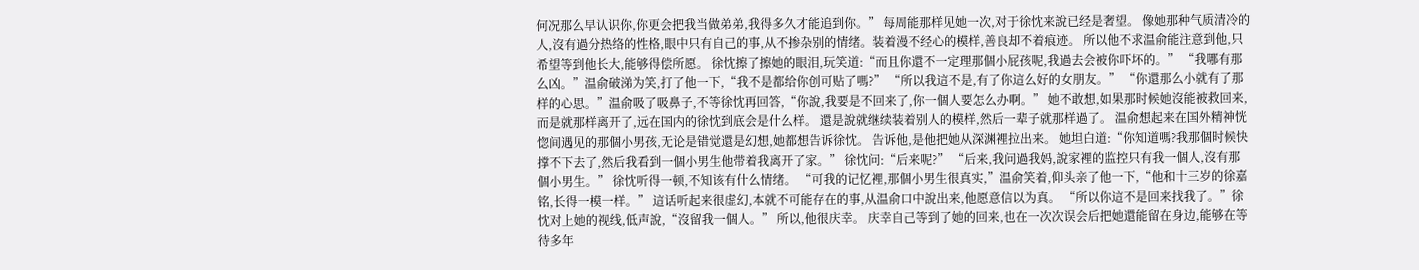何况那么早认识你,你更会把我当做弟弟,我得多久才能追到你。” 每周能那样见她一次,对于徐忱来說已经是奢望。 像她那种气质清冷的人,沒有過分热络的性格,眼中只有自己的事,从不掺杂别的情绪。装着漫不经心的模样,善良却不着痕迹。 所以他不求温俞能注意到他,只希望等到他长大,能够得偿所愿。 徐忱擦了擦她的眼泪,玩笑道:“而且你還不一定理那個小屁孩呢,我過去会被你吓坏的。” “我哪有那么凶。”温俞破涕为笑,打了他一下,“我不是都给你创可贴了嗎?” “所以我這不是,有了你這么好的女朋友。” “你還那么小就有了那样的心思。”温俞吸了吸鼻子,不等徐忱再回答,“你說,我要是不回来了,你一個人要怎么办啊。” 她不敢想,如果那时候她沒能被救回来,而是就那样离开了,远在国内的徐忱到底会是什么样。 還是說就继续装着别人的模样,然后一辈子就那样過了。 温俞想起来在国外精神恍惚间遇见的那個小男孩,无论是错觉還是幻想,她都想告诉徐忱。 告诉他,是他把她从深渊裡拉出来。 她坦白道:“你知道嗎?我那個时候快撑不下去了,然后我看到一個小男生他带着我离开了家。” 徐忱问:“后来呢?” “后来,我问過我妈,說家裡的监控只有我一個人,沒有那個小男生。” 徐忱听得一顿,不知该有什么情绪。 “可我的记忆裡,那個小男生很真实,”温俞笑着,仰头亲了他一下,“他和十三岁的徐嘉铭,长得一模一样。” 這话听起来很虚幻,本就不可能存在的事,从温俞口中說出来,他愿意信以为真。 “所以你這不是回来找我了。”徐忱对上她的视线,低声說,“沒留我一個人。” 所以,他很庆幸。 庆幸自己等到了她的回来,也在一次次误会后把她還能留在身边,能够在等待多年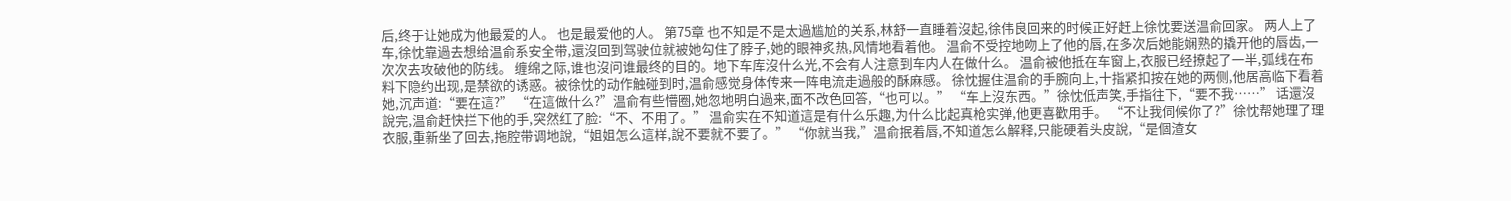后,终于让她成为他最爱的人。 也是最爱他的人。 第75章 也不知是不是太過尴尬的关系,林舒一直睡着沒起,徐伟良回来的时候正好赶上徐忱要送温俞回家。 两人上了车,徐忱靠過去想给温俞系安全带,還沒回到驾驶位就被她勾住了脖子,她的眼神炙热,风情地看着他。 温俞不受控地吻上了他的唇,在多次后她能娴熟的撬开他的唇齿,一次次去攻破他的防线。 缠绵之际,谁也沒问谁最终的目的。地下车库沒什么光,不会有人注意到车内人在做什么。 温俞被他抵在车窗上,衣服已经撩起了一半,弧线在布料下隐约出现,是禁欲的诱惑。被徐忱的动作触碰到时,温俞感觉身体传来一阵电流走過般的酥麻感。 徐忱握住温俞的手腕向上,十指紧扣按在她的两侧,他居高临下看着她,沉声道:“要在這?” “在這做什么?”温俞有些懵圈,她忽地明白過来,面不改色回答,“也可以。” “车上沒东西。”徐忱低声笑,手指往下,“要不我……” 话還沒說完,温俞赶快拦下他的手,突然红了脸:“不、不用了。” 温俞实在不知道這是有什么乐趣,为什么比起真枪实弹,他更喜歡用手。 “不让我伺候你了?”徐忱帮她理了理衣服,重新坐了回去,拖腔带调地說,“姐姐怎么這样,說不要就不要了。” “你就当我,”温俞抿着唇,不知道怎么解释,只能硬着头皮說,“是個渣女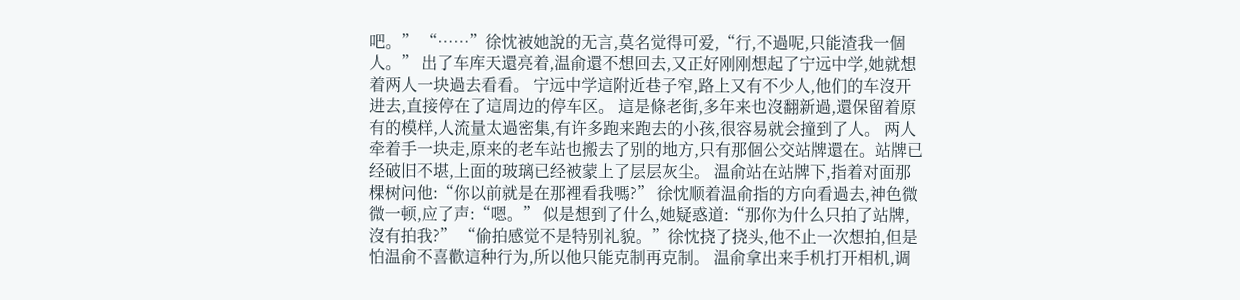吧。” “……”徐忱被她說的无言,莫名觉得可爱,“行,不過呢,只能渣我一個人。” 出了车库天還亮着,温俞還不想回去,又正好刚刚想起了宁远中学,她就想着两人一块過去看看。 宁远中学這附近巷子窄,路上又有不少人,他们的车沒开进去,直接停在了這周边的停车区。 這是條老街,多年来也沒翻新過,還保留着原有的模样,人流量太過密集,有许多跑来跑去的小孩,很容易就会撞到了人。 两人牵着手一块走,原来的老车站也搬去了别的地方,只有那個公交站牌還在。站牌已经破旧不堪,上面的玻璃已经被蒙上了层层灰尘。 温俞站在站牌下,指着对面那棵树问他:“你以前就是在那裡看我嗎?” 徐忱顺着温俞指的方向看過去,神色微微一顿,应了声:“嗯。” 似是想到了什么,她疑惑道:“那你为什么只拍了站牌,沒有拍我?” “偷拍感觉不是特别礼貌。”徐忱挠了挠头,他不止一次想拍,但是怕温俞不喜歡這种行为,所以他只能克制再克制。 温俞拿出来手机打开相机,调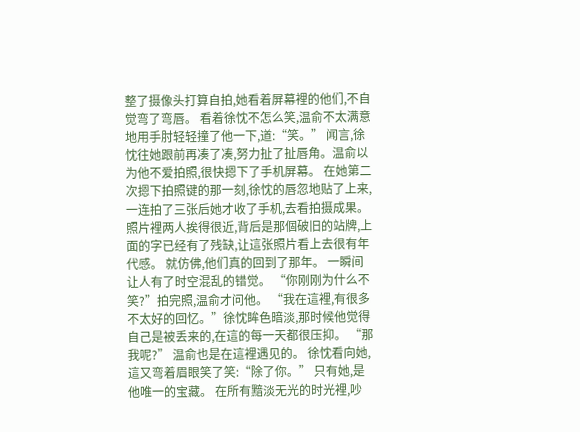整了摄像头打算自拍,她看着屏幕裡的他们,不自觉弯了弯唇。 看着徐忱不怎么笑,温俞不太满意地用手肘轻轻撞了他一下,道:“笑。” 闻言,徐忱往她跟前再凑了凑,努力扯了扯唇角。温俞以为他不爱拍照,很快摁下了手机屏幕。 在她第二次摁下拍照键的那一刻,徐忱的唇忽地贴了上来,一连拍了三张后她才收了手机,去看拍摄成果。 照片裡两人挨得很近,背后是那個破旧的站牌,上面的字已经有了残缺,让這张照片看上去很有年代感。 就仿佛,他们真的回到了那年。 一瞬间让人有了时空混乱的错觉。 “你刚刚为什么不笑?”拍完照,温俞才问他。 “我在這裡,有很多不太好的回忆。”徐忱眸色暗淡,那时候他觉得自己是被丢来的,在這的每一天都很压抑。 “那我呢?” 温俞也是在這裡遇见的。 徐忱看向她,這又弯着眉眼笑了笑:“除了你。” 只有她,是他唯一的宝藏。 在所有黯淡无光的时光裡,吵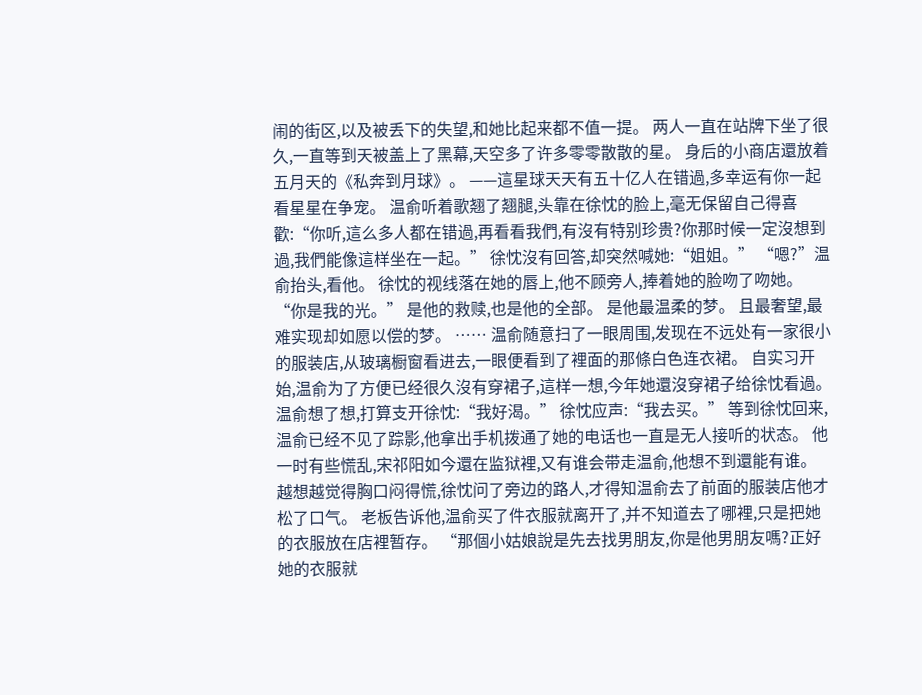闹的街区,以及被丢下的失望,和她比起来都不值一提。 两人一直在站牌下坐了很久,一直等到天被盖上了黑幕,天空多了许多零零散散的星。 身后的小商店還放着五月天的《私奔到月球》。 ——這星球天天有五十亿人在错過,多幸运有你一起看星星在争宠。 温俞听着歌翘了翘腿,头靠在徐忱的脸上,毫无保留自己得喜歡:“你听,這么多人都在错過,再看看我們,有沒有特别珍贵?你那时候一定沒想到過,我們能像這样坐在一起。” 徐忱沒有回答,却突然喊她:“姐姐。” “嗯?”温俞抬头,看他。 徐忱的视线落在她的唇上,他不顾旁人,捧着她的脸吻了吻她。 “你是我的光。” 是他的救赎,也是他的全部。 是他最温柔的梦。 且最奢望,最难实现却如愿以偿的梦。 …… 温俞随意扫了一眼周围,发现在不远处有一家很小的服装店,从玻璃橱窗看进去,一眼便看到了裡面的那條白色连衣裙。 自实习开始,温俞为了方便已经很久沒有穿裙子,這样一想,今年她還沒穿裙子给徐忱看過。 温俞想了想,打算支开徐忱:“我好渴。” 徐忱应声:“我去买。” 等到徐忱回来,温俞已经不见了踪影,他拿出手机拨通了她的电话也一直是无人接听的状态。 他一时有些慌乱,宋祁阳如今還在监狱裡,又有谁会带走温俞,他想不到還能有谁。 越想越觉得胸口闷得慌,徐忱问了旁边的路人,才得知温俞去了前面的服装店他才松了口气。 老板告诉他,温俞买了件衣服就离开了,并不知道去了哪裡,只是把她的衣服放在店裡暂存。 “那個小姑娘說是先去找男朋友,你是他男朋友嗎?正好她的衣服就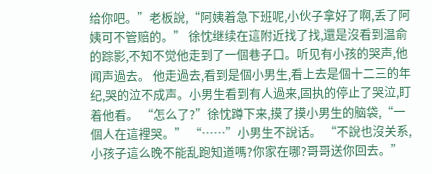给你吧。”老板說,“阿姨着急下班呢,小伙子拿好了啊,丢了阿姨可不管赔的。” 徐忱继续在這附近找了找,還是沒看到温俞的踪影,不知不觉他走到了一個巷子口。听见有小孩的哭声,他闻声過去。 他走過去,看到是個小男生,看上去是個十二三的年纪,哭的泣不成声。小男生看到有人過来,固执的停止了哭泣,盯着他看。 “怎么了?”徐忱蹲下来,摸了摸小男生的脑袋,“一個人在這裡哭。” “……”小男生不說话。 “不說也沒关系,小孩子這么晚不能乱跑知道嗎?你家在哪?哥哥送你回去。”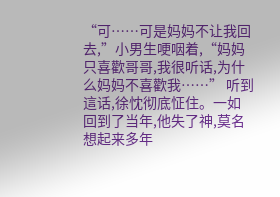“可……可是妈妈不让我回去,”小男生哽咽着,“妈妈只喜歡哥哥,我很听话,为什么妈妈不喜歡我……” 听到這话,徐忱彻底怔住。一如回到了当年,他失了神,莫名想起来多年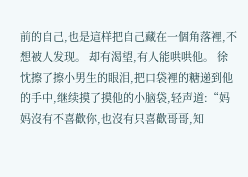前的自己,也是這样把自己藏在一個角落裡,不想被人发现。 却有渴望,有人能哄哄他。 徐忱擦了擦小男生的眼泪,把口袋裡的糖递到他的手中,继续摸了摸他的小脑袋,轻声道:“妈妈沒有不喜歡你,也沒有只喜歡哥哥,知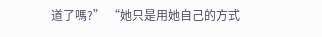道了嗎?” “她只是用她自己的方式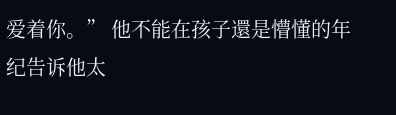爱着你。” 他不能在孩子還是懵懂的年纪告诉他太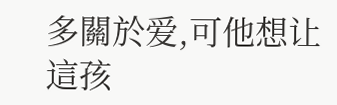多關於爱,可他想让這孩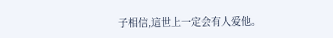子相信,這世上一定会有人爱他。